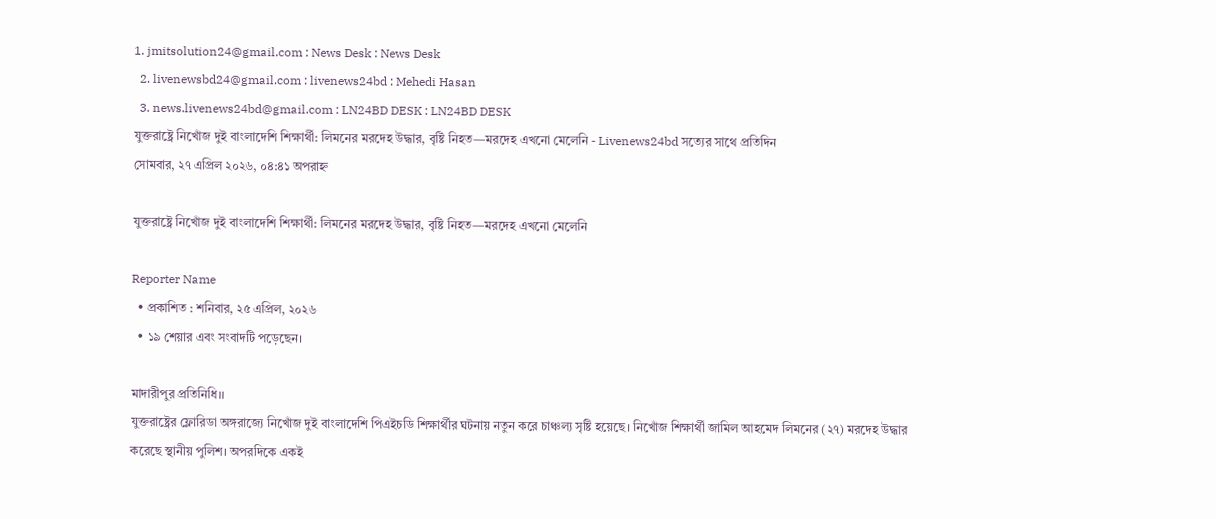1. jmitsolution24@gmail.com : News Desk : News Desk
  2. livenewsbd24@gmail.com : livenews24bd : Mehedi Hasan
  3. news.livenews24bd@gmail.com : LN24BD DESK : LN24BD DESK
যুক্তরাষ্ট্রে নিখোঁজ দুই বাংলাদেশি শিক্ষার্থী: লিমনের মরদেহ উদ্ধার, বৃষ্টি নিহত—মরদেহ এখনো মেলেনি - Livenews24bd সত্যের সাথে প্রতিদিন
সোমবার, ২৭ এপ্রিল ২০২৬, ০৪:৪১ অপরাহ্ন

যুক্তরাষ্ট্রে নিখোঁজ দুই বাংলাদেশি শিক্ষার্থী: লিমনের মরদেহ উদ্ধার, বৃষ্টি নিহত—মরদেহ এখনো মেলেনি

Reporter Name
  • প্রকাশিত : শনিবার, ২৫ এপ্রিল, ২০২৬
  • ১৯ শেয়ার এবং সংবাদটি পড়েছেন।

মাদারীপুর প্রতিনিধি।।
যুক্তরাষ্ট্রের ফ্লোরিডা অঙ্গরাজ্যে নিখোঁজ দুই বাংলাদেশি পিএইচডি শিক্ষার্থীর ঘটনায় নতুন করে চাঞ্চল্য সৃষ্টি হয়েছে। নিখোঁজ শিক্ষার্থী জামিল আহমেদ লিমনের (২৭) মরদেহ উদ্ধার করেছে স্থানীয় পুলিশ। অপরদিকে একই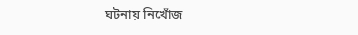ঘটনায় নিখোঁজ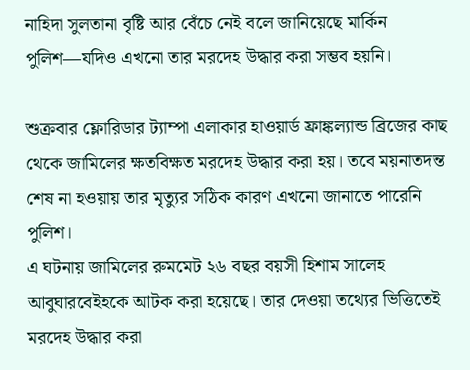নাহিদা সুলতানা বৃষ্টি আর বেঁচে নেই বলে জানিয়েছে মার্কিন পুলিশ—যদিও এখনো তার মরদেহ উদ্ধার করা সম্ভব হয়নি।

শুক্রবার ফ্লোরিডার ট্যাম্পা এলাকার হাওয়ার্ড ফ্রাঙ্কল্যান্ড ব্রিজের কাছ থেকে জামিলের ক্ষতবিক্ষত মরদেহ উদ্ধার করা হয়। তবে ময়নাতদন্ত শেষ না হওয়ায় তার মৃত্যুর সঠিক কারণ এখনো জানাতে পারেনি পুলিশ।
এ ঘটনায় জামিলের রুমমেট ২৬ বছর বয়সী হিশাম সালেহ আবুঘারবেইহকে আটক করা হয়েছে। তার দেওয়া তথ্যের ভিত্তিতেই মরদেহ উদ্ধার করা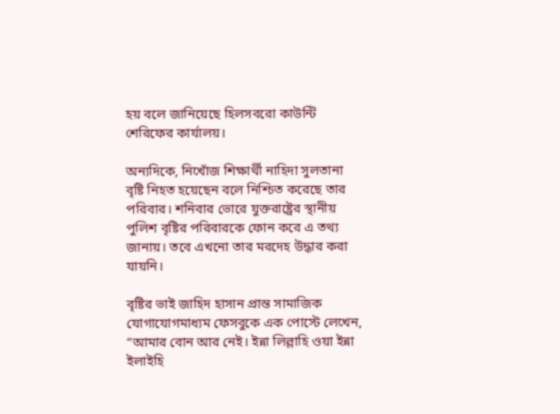হয় বলে জানিয়েছে হিলসবরো কাউন্টি শেরিফের কার্যালয়।

অন্যদিকে, নিখোঁজ শিক্ষার্থী নাহিদা সুলতানা বৃষ্টি নিহত হয়েছেন বলে নিশ্চিত করেছে তার পরিবার। শনিবার ভোরে যুক্তরাষ্ট্রের স্থানীয় পুলিশ বৃষ্টির পরিবারকে ফোন করে এ তথ্য জানায়। তবে এখনো তার মরদেহ উদ্ধার করা যায়নি।

বৃষ্টির ভাই জাহিদ হাসান প্রান্ত সামাজিক যোগাযোগমাধ্যম ফেসবুকে এক পোস্টে লেখেন, “আমার বোন আর নেই। ইন্না লিল্লাহি ওয়া ইন্না ইলাইহি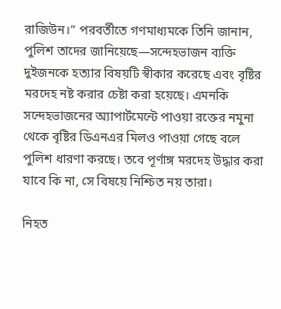রাজিউন।” পরবর্তীতে গণমাধ্যমকে তিনি জানান, পুলিশ তাদের জানিয়েছে—সন্দেহভাজন ব্যক্তি দুইজনকে হত্যার বিষয়টি স্বীকার করেছে এবং বৃষ্টির মরদেহ নষ্ট করার চেষ্টা করা হয়েছে। এমনকি সন্দেহভাজনের অ্যাপার্টমেন্টে পাওয়া রক্তের নমুনা থেকে বৃষ্টির ডিএনএর মিলও পাওয়া গেছে বলে পুলিশ ধারণা করছে। তবে পূর্ণাঙ্গ মরদেহ উদ্ধার করা যাবে কি না, সে বিষয়ে নিশ্চিত নয় তারা।

নিহত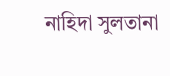নাহিদা সুলতানা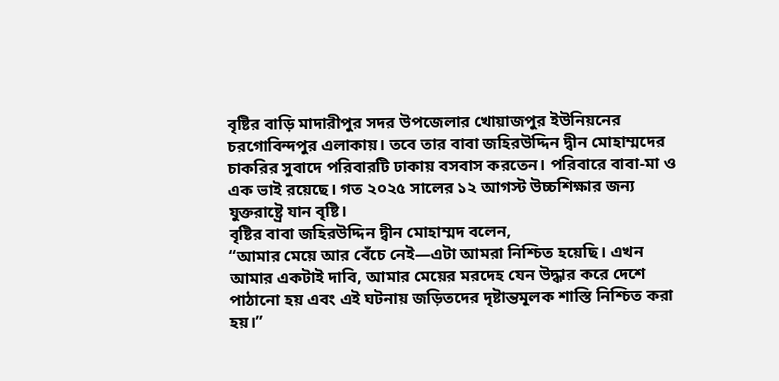বৃষ্টির বাড়ি মাদারীপুর সদর উপজেলার খোয়াজপুর ইউনিয়নের চরগোবিন্দপুর এলাকায়। তবে তার বাবা জহিরউদ্দিন দ্বীন মোহাম্মদের চাকরির সুবাদে পরিবারটি ঢাকায় বসবাস করতেন। পরিবারে বাবা-মা ও এক ভাই রয়েছে। গত ২০২৫ সালের ১২ আগস্ট উচ্চশিক্ষার জন্য যুক্তরাষ্ট্রে যান বৃষ্টি।
বৃষ্টির বাবা জহিরউদ্দিন দ্বীন মোহাম্মদ বলেন,
“আমার মেয়ে আর বেঁচে নেই—এটা আমরা নিশ্চিত হয়েছি। এখন আমার একটাই দাবি, আমার মেয়ের মরদেহ যেন উদ্ধার করে দেশে পাঠানো হয় এবং এই ঘটনায় জড়িতদের দৃষ্টান্তমূলক শাস্তি নিশ্চিত করা হয়।”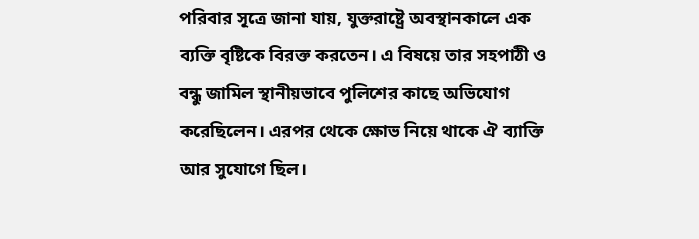পরিবার সূত্রে জানা যায়, যুক্তরাষ্ট্রে অবস্থানকালে এক ব্যক্তি বৃষ্টিকে বিরক্ত করতেন। এ বিষয়ে তার সহপাঠী ও বন্ধু জামিল স্থানীয়ভাবে পুলিশের কাছে অভিযোগ করেছিলেন। এরপর থেকে ক্ষোভ নিয়ে থাকে ঐ ব্যাক্তি আর সুযোগে ছিল।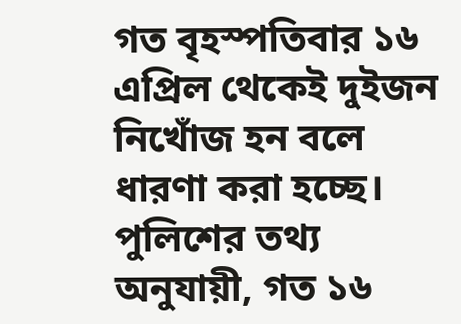গত বৃহস্পতিবার ১৬ এপ্রিল থেকেই দুইজন নিখোঁজ হন বলে ধারণা করা হচ্ছে।
পুলিশের তথ্য অনুযায়ী, গত ১৬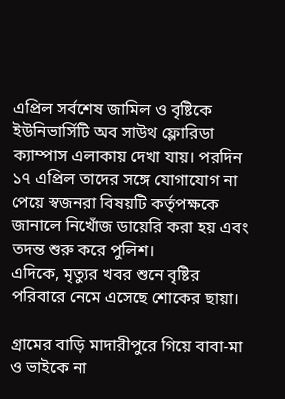এপ্রিল সর্বশেষ জামিল ও বৃষ্টিকে ইউনিভার্সিটি অব সাউথ ফ্লোরিডা ক্যাম্পাস এলাকায় দেখা যায়। পরদিন ১৭ এপ্রিল তাদের সঙ্গে যোগাযোগ না পেয়ে স্বজনরা বিষয়টি কর্তৃপক্ষকে জানালে নিখোঁজ ডায়েরি করা হয় এবং তদন্ত শুরু করে পুলিশ।
এদিকে, মৃত্যুর খবর শুনে বৃষ্টির পরিবারে নেমে এসেছে শোকের ছায়া।

গ্রামের বাড়ি মাদারীপুরে গিয়ে বাবা-মা ও ভাইকে না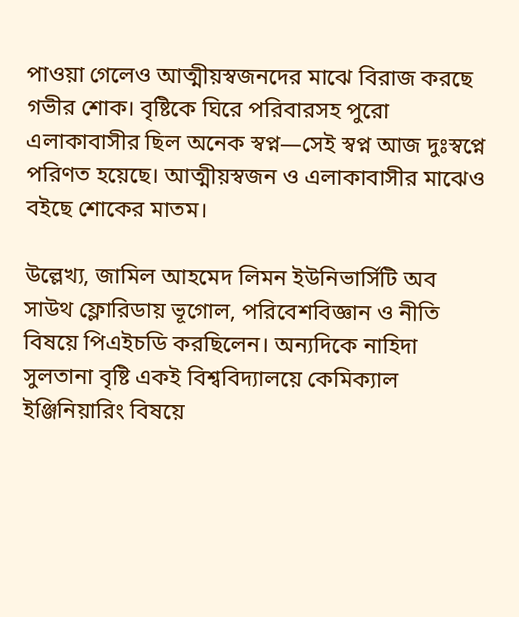পাওয়া গেলেও আত্মীয়স্বজনদের মাঝে বিরাজ করছে গভীর শোক। বৃষ্টিকে ঘিরে পরিবারসহ পুরো এলাকাবাসীর ছিল অনেক স্বপ্ন—সেই স্বপ্ন আজ দুঃস্বপ্নে পরিণত হয়েছে। আত্মীয়স্বজন ও এলাকাবাসীর মাঝেও বইছে শোকের মাতম।

উল্লেখ্য, জামিল আহমেদ লিমন ইউনিভার্সিটি অব সাউথ ফ্লোরিডায় ভূগোল, পরিবেশবিজ্ঞান ও নীতি বিষয়ে পিএইচডি করছিলেন। অন্যদিকে নাহিদা সুলতানা বৃষ্টি একই বিশ্ববিদ্যালয়ে কেমিক্যাল ইঞ্জিনিয়ারিং বিষয়ে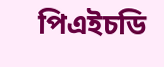পিএইচডি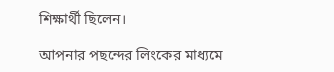শিক্ষার্থী ছিলেন।

আপনার পছন্দের লিংকের মাধ্যমে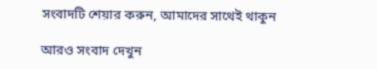সংবাদটি শেয়ার করুন, আমাদের সাথেই থাকুন

আরও সংবাদ দেখুন